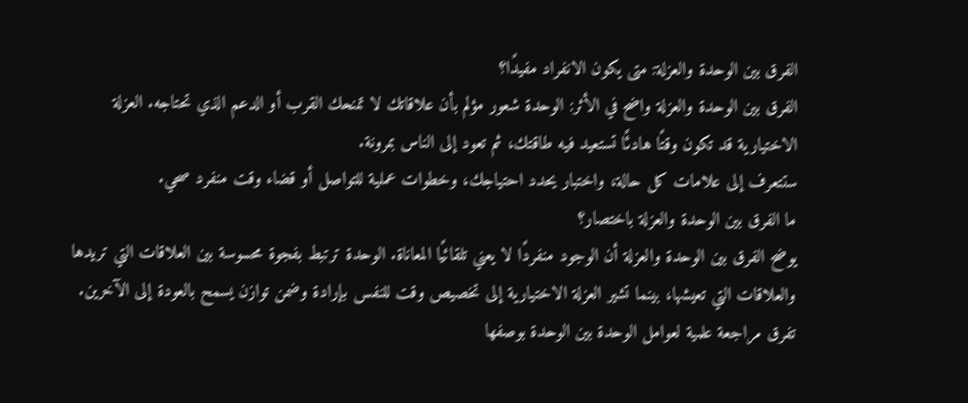الفرق بين الوحدة والعزلة: متى يكون الانفراد مفيدًا؟
الفرق بين الوحدة والعزلة واضح في الأثر: الوحدة شعور مؤلم بأن علاقاتك لا تمنحك القرب أو الدعم الذي تحتاجه. العزلة الاختيارية قد تكون وقتًا هادئًا تستعيد فيه طاقتك، ثم تعود إلى الناس بمرونة.
ستتعرف إلى علامات كل حالة، واختبار يحدد احتياجك، وخطوات عملية للتواصل أو قضاء وقت منفرد صحي.
ما الفرق بين الوحدة والعزلة باختصار؟
يوضح الفرق بين الوحدة والعزلة أن الوجود منفردًا لا يعني تلقائيًا المعاناة. الوحدة ترتبط بفجوة محسوسة بين العلاقات التي تريدها والعلاقات التي تعيشها، بينما تشير العزلة الاختيارية إلى تخصيص وقت للنفس بإرادة وضمن توازن يسمح بالعودة إلى الآخرين.
تفرق مراجعة علمية لعوامل الوحدة بين الوحدة بوصفها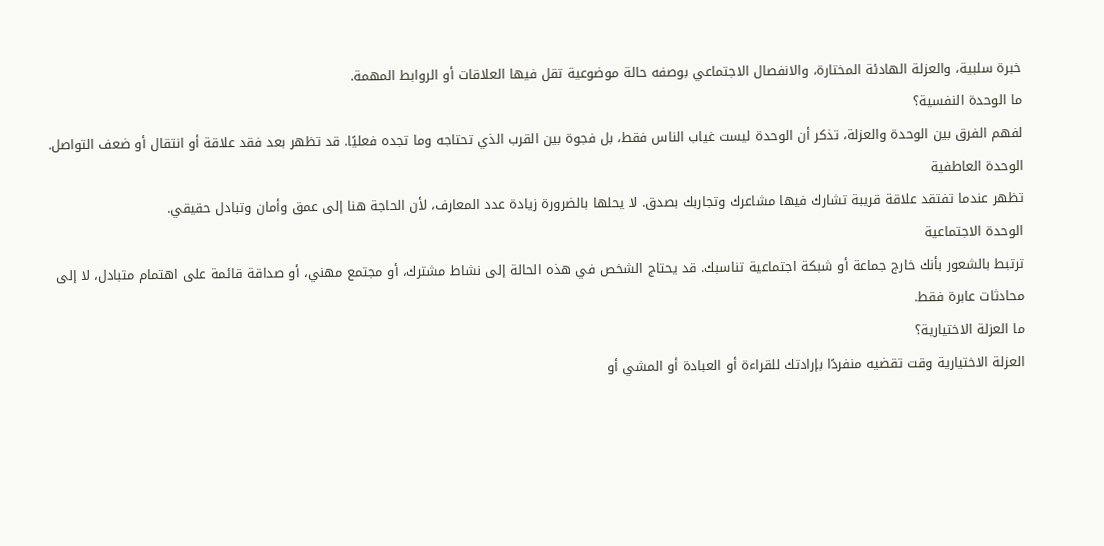خبرة سلبية، والعزلة الهادئة المختارة، والانفصال الاجتماعي بوصفه حالة موضوعية تقل فيها العلاقات أو الروابط المهمة.
ما الوحدة النفسية؟
لفهم الفرق بين الوحدة والعزلة، تذكر أن الوحدة ليست غياب الناس فقط، بل فجوة بين القرب الذي تحتاجه وما تجده فعليًا. قد تظهر بعد فقد علاقة أو انتقال أو ضعف التواصل.
الوحدة العاطفية
تظهر عندما تفتقد علاقة قريبة تشارك فيها مشاعرك وتجاربك بصدق. لا يحلها بالضرورة زيادة عدد المعارف، لأن الحاجة هنا إلى عمق وأمان وتبادل حقيقي.
الوحدة الاجتماعية
ترتبط بالشعور بأنك خارج جماعة أو شبكة اجتماعية تناسبك. قد يحتاج الشخص في هذه الحالة إلى نشاط مشترك، أو مجتمع مهني، أو صداقة قائمة على اهتمام متبادل، لا إلى محادثات عابرة فقط.
ما العزلة الاختيارية؟
العزلة الاختيارية وقت تقضيه منفردًا بإرادتك للقراءة أو العبادة أو المشي أو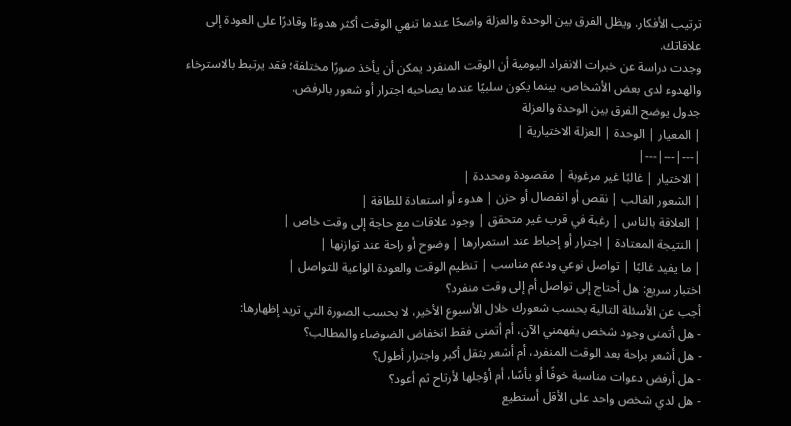ترتيب الأفكار. ويظل الفرق بين الوحدة والعزلة واضحًا عندما تنهي الوقت أكثر هدوءًا وقادرًا على العودة إلى علاقاتك.
وجدت دراسة عن خبرات الانفراد اليومية أن الوقت المنفرد يمكن أن يأخذ صورًا مختلفة؛ فقد يرتبط بالاسترخاء والهدوء لدى بعض الأشخاص، بينما يكون سلبيًا عندما يصاحبه اجترار أو شعور بالرفض.
جدول يوضح الفرق بين الوحدة والعزلة
| المعيار | الوحدة | العزلة الاختيارية |
|---|---|---|
| الاختيار | غالبًا غير مرغوبة | مقصودة ومحددة |
| الشعور الغالب | نقص أو انفصال أو حزن | هدوء أو استعادة للطاقة |
| العلاقة بالناس | رغبة في قرب غير متحقق | وجود علاقات مع حاجة إلى وقت خاص |
| النتيجة المعتادة | اجترار أو إحباط عند استمرارها | وضوح أو راحة عند توازنها |
| ما يفيد غالبًا | تواصل نوعي ودعم مناسب | تنظيم الوقت والعودة الواعية للتواصل |
اختبار سريع: هل أحتاج إلى تواصل أم إلى وقت منفرد؟
أجب عن الأسئلة التالية بحسب شعورك خلال الأسبوع الأخير، لا بحسب الصورة التي تريد إظهارها:
- هل أتمنى وجود شخص يفهمني الآن، أم أتمنى فقط انخفاض الضوضاء والمطالب؟
- هل أشعر براحة بعد الوقت المنفرد، أم أشعر بثقل أكبر واجترار أطول؟
- هل أرفض دعوات مناسبة خوفًا أو يأسًا، أم أؤجلها لأرتاح ثم أعود؟
- هل لدي شخص واحد على الأقل أستطيع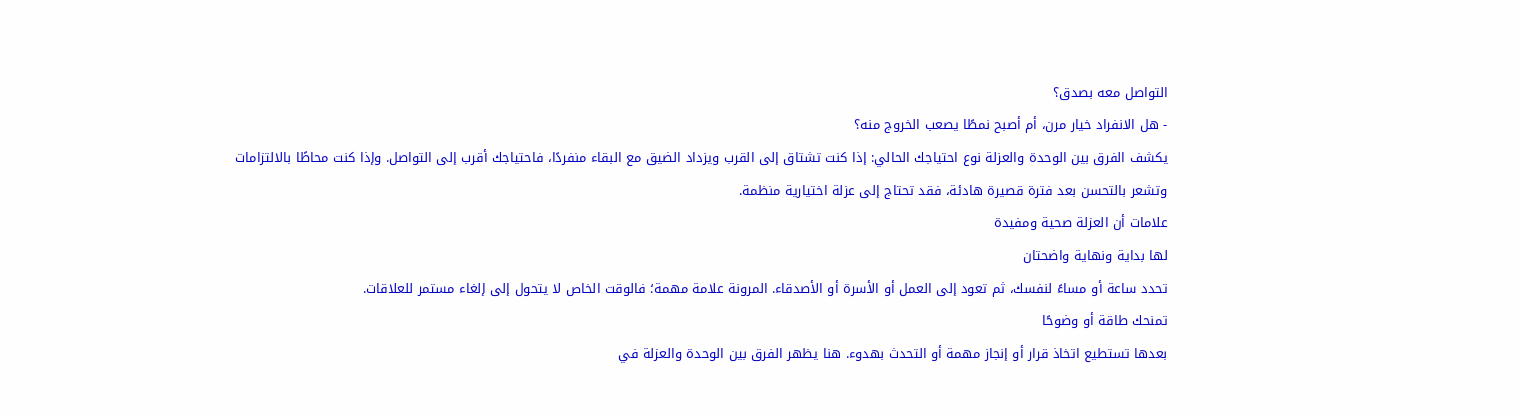التواصل معه بصدق؟
- هل الانفراد خيار مرن، أم أصبح نمطًا يصعب الخروج منه؟
يكشف الفرق بين الوحدة والعزلة نوع احتياجك الحالي: إذا كنت تشتاق إلى القرب ويزداد الضيق مع البقاء منفردًا، فاحتياجك أقرب إلى التواصل. وإذا كنت محاطًا بالالتزامات وتشعر بالتحسن بعد فترة قصيرة هادئة، فقد تحتاج إلى عزلة اختيارية منظمة.
علامات أن العزلة صحية ومفيدة
لها بداية ونهاية واضحتان
تحدد ساعة أو مساءً لنفسك، ثم تعود إلى العمل أو الأسرة أو الأصدقاء. المرونة علامة مهمة؛ فالوقت الخاص لا يتحول إلى إلغاء مستمر للعلاقات.
تمنحك طاقة أو وضوحًا
بعدها تستطيع اتخاذ قرار أو إنجاز مهمة أو التحدث بهدوء. هنا يظهر الفرق بين الوحدة والعزلة في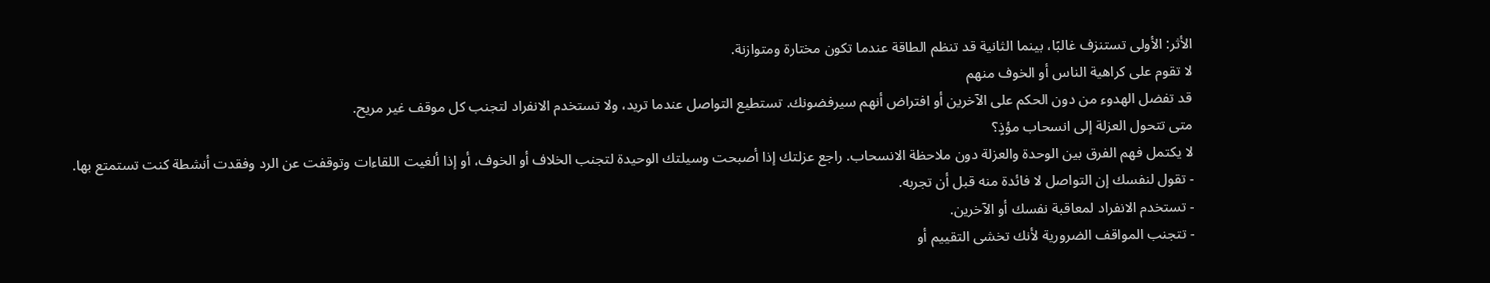الأثر: الأولى تستنزف غالبًا، بينما الثانية قد تنظم الطاقة عندما تكون مختارة ومتوازنة.
لا تقوم على كراهية الناس أو الخوف منهم
قد تفضل الهدوء من دون الحكم على الآخرين أو افتراض أنهم سيرفضونك. تستطيع التواصل عندما تريد، ولا تستخدم الانفراد لتجنب كل موقف غير مريح.
متى تتحول العزلة إلى انسحاب مؤذٍ؟
لا يكتمل فهم الفرق بين الوحدة والعزلة دون ملاحظة الانسحاب. راجع عزلتك إذا أصبحت وسيلتك الوحيدة لتجنب الخلاف أو الخوف، أو إذا ألغيت اللقاءات وتوقفت عن الرد وفقدت أنشطة كنت تستمتع بها.
- تقول لنفسك إن التواصل لا فائدة منه قبل أن تجربه.
- تستخدم الانفراد لمعاقبة نفسك أو الآخرين.
- تتجنب المواقف الضرورية لأنك تخشى التقييم أو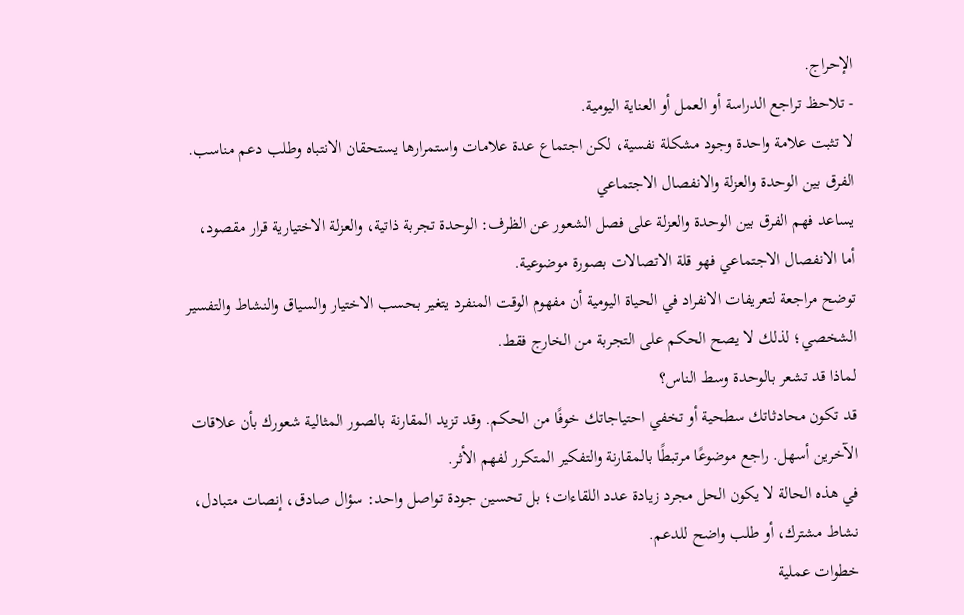الإحراج.
- تلاحظ تراجع الدراسة أو العمل أو العناية اليومية.
لا تثبت علامة واحدة وجود مشكلة نفسية، لكن اجتماع عدة علامات واستمرارها يستحقان الانتباه وطلب دعم مناسب.
الفرق بين الوحدة والعزلة والانفصال الاجتماعي
يساعد فهم الفرق بين الوحدة والعزلة على فصل الشعور عن الظرف: الوحدة تجربة ذاتية، والعزلة الاختيارية قرار مقصود، أما الانفصال الاجتماعي فهو قلة الاتصالات بصورة موضوعية.
توضح مراجعة لتعريفات الانفراد في الحياة اليومية أن مفهوم الوقت المنفرد يتغير بحسب الاختيار والسياق والنشاط والتفسير الشخصي؛ لذلك لا يصح الحكم على التجربة من الخارج فقط.
لماذا قد تشعر بالوحدة وسط الناس؟
قد تكون محادثاتك سطحية أو تخفي احتياجاتك خوفًا من الحكم. وقد تزيد المقارنة بالصور المثالية شعورك بأن علاقات الآخرين أسهل. راجع موضوعًا مرتبطًا بالمقارنة والتفكير المتكرر لفهم الأثر.
في هذه الحالة لا يكون الحل مجرد زيادة عدد اللقاءات؛ بل تحسين جودة تواصل واحد: سؤال صادق، إنصات متبادل، نشاط مشترك، أو طلب واضح للدعم.
خطوات عملية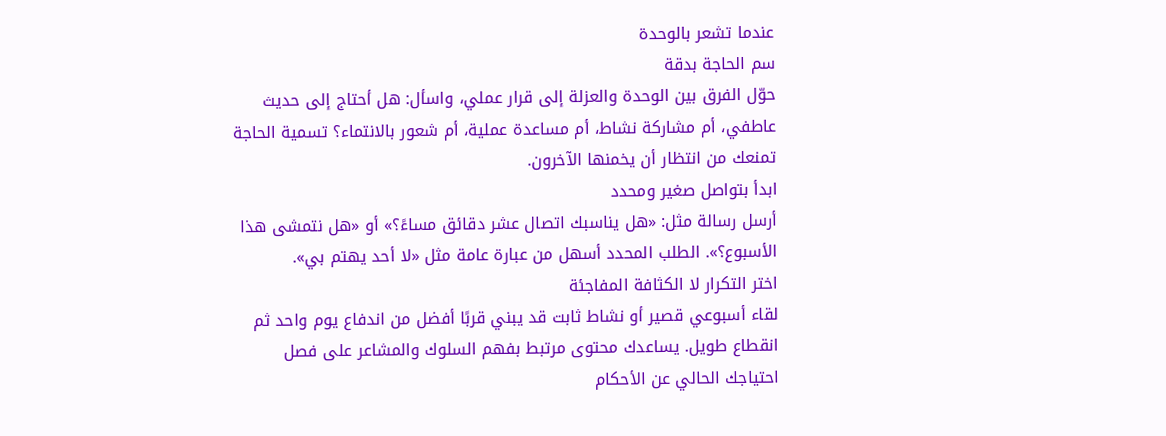عندما تشعر بالوحدة
سم الحاجة بدقة
حوّل الفرق بين الوحدة والعزلة إلى قرار عملي، واسأل: هل أحتاج إلى حديث عاطفي، أم مشاركة نشاط، أم مساعدة عملية، أم شعور بالانتماء؟ تسمية الحاجة تمنعك من انتظار أن يخمنها الآخرون.
ابدأ بتواصل صغير ومحدد
أرسل رسالة مثل: «هل يناسبك اتصال عشر دقائق مساءً؟» أو «هل نتمشى هذا الأسبوع؟». الطلب المحدد أسهل من عبارة عامة مثل «لا أحد يهتم بي».
اختر التكرار لا الكثافة المفاجئة
لقاء أسبوعي قصير أو نشاط ثابت قد يبني قربًا أفضل من اندفاع يوم واحد ثم انقطاع طويل. يساعدك محتوى مرتبط بفهم السلوك والمشاعر على فصل احتياجك الحالي عن الأحكام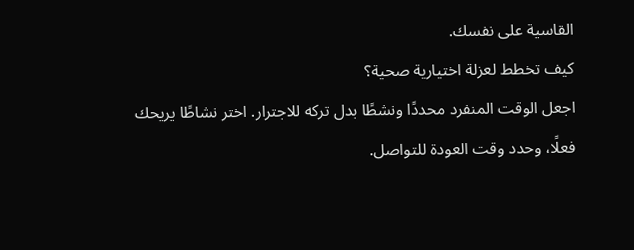القاسية على نفسك.
كيف تخطط لعزلة اختيارية صحية؟
اجعل الوقت المنفرد محددًا ونشطًا بدل تركه للاجترار. اختر نشاطًا يريحك فعلًا، وحدد وقت العودة للتواصل.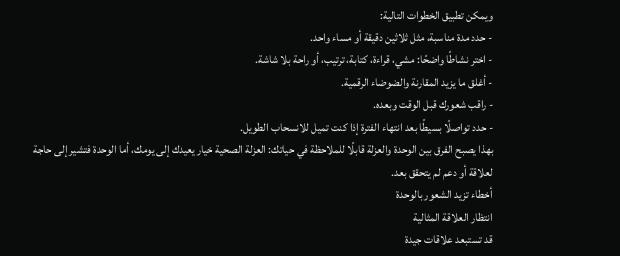ويمكن تطبيق الخطوات التالية:
- حدد مدة مناسبة، مثل ثلاثين دقيقة أو مساء واحد.
- اختر نشاطًا واضحًا: مشي، قراءة، كتابة، ترتيب، أو راحة بلا شاشة.
- أغلق ما يزيد المقارنة والضوضاء الرقمية.
- راقب شعورك قبل الوقت وبعده.
- حدد تواصلًا بسيطًا بعد انتهاء الفترة إذا كنت تميل للانسحاب الطويل.
بهذا يصبح الفرق بين الوحدة والعزلة قابلًا للملاحظة في حياتك: العزلة الصحية خيار يعيدك إلى يومك، أما الوحدة فتشير إلى حاجة لعلاقة أو دعم لم يتحقق بعد.
أخطاء تزيد الشعور بالوحدة
انتظار العلاقة المثالية
قد تستبعد علاقات جيدة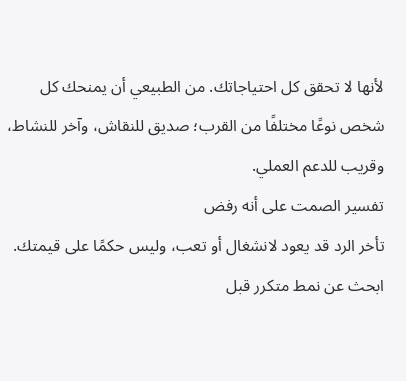لأنها لا تحقق كل احتياجاتك. من الطبيعي أن يمنحك كل شخص نوعًا مختلفًا من القرب؛ صديق للنقاش، وآخر للنشاط، وقريب للدعم العملي.
تفسير الصمت على أنه رفض
تأخر الرد قد يعود لانشغال أو تعب، وليس حكمًا على قيمتك. ابحث عن نمط متكرر قبل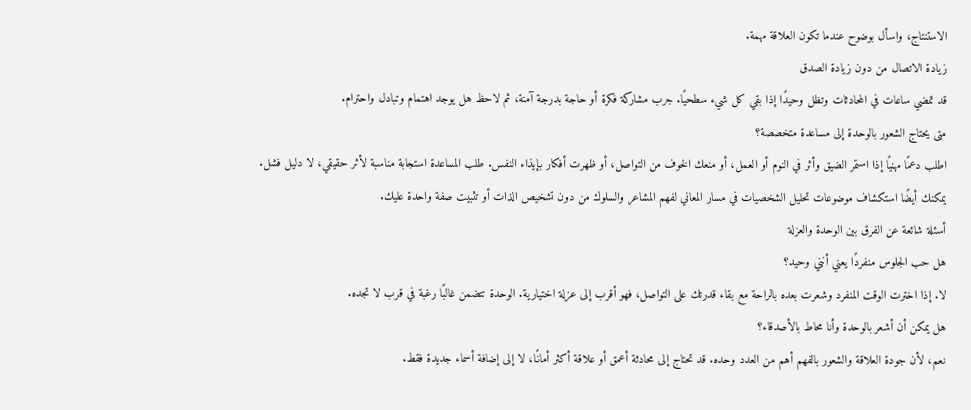الاستنتاج، واسأل بوضوح عندما تكون العلاقة مهمة.
زيادة الاتصال من دون زيادة الصدق
قد تمضي ساعات في المحادثات وتظل وحيدًا إذا بقي كل شيء سطحيًا. جرب مشاركة فكرة أو حاجة بدرجة آمنة، ثم لاحظ هل يوجد اهتمام وتبادل واحترام.
متى يحتاج الشعور بالوحدة إلى مساعدة متخصصة؟
اطلب دعمًا مهنيًا إذا استمر الضيق وأثر في النوم أو العمل، أو منعك الخوف من التواصل، أو ظهرت أفكار بإيذاء النفس. طلب المساعدة استجابة مناسبة لأثر حقيقي، لا دليل فشل.
يمكنك أيضًا استكشاف موضوعات تحليل الشخصيات في مسار المعاني لفهم المشاعر والسلوك من دون تشخيص الذات أو تثبيت صفة واحدة عليك.
أسئلة شائعة عن الفرق بين الوحدة والعزلة
هل حب الجلوس منفردًا يعني أنني وحيد؟
لا. إذا اخترت الوقت المنفرد وشعرت بعده بالراحة مع بقاء قدرتك على التواصل، فهو أقرب إلى عزلة اختيارية. الوحدة تتضمن غالبًا رغبة في قرب لا تجده.
هل يمكن أن أشعر بالوحدة وأنا محاط بالأصدقاء؟
نعم، لأن جودة العلاقة والشعور بالفهم أهم من العدد وحده. قد تحتاج إلى محادثة أعمق أو علاقة أكثر أمانًا، لا إلى إضافة أسماء جديدة فقط.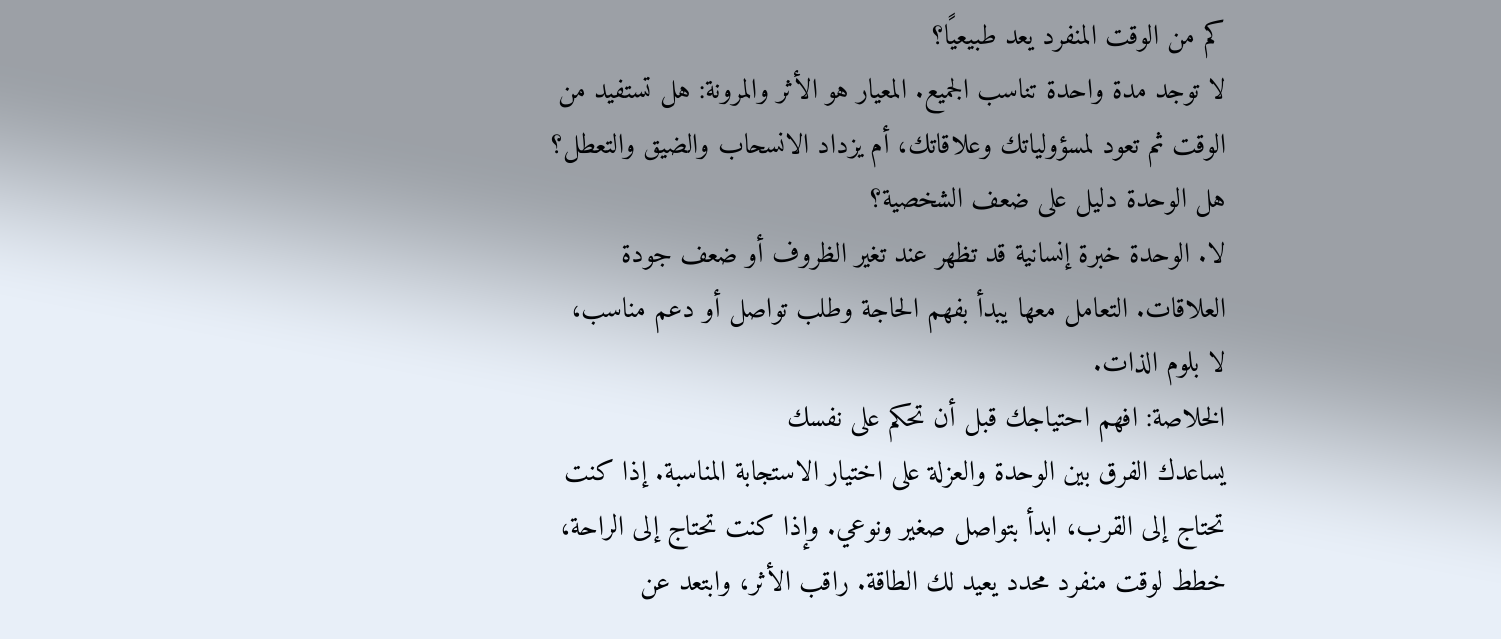كم من الوقت المنفرد يعد طبيعيًا؟
لا توجد مدة واحدة تناسب الجميع. المعيار هو الأثر والمرونة: هل تستفيد من الوقت ثم تعود لمسؤولياتك وعلاقاتك، أم يزداد الانسحاب والضيق والتعطل؟
هل الوحدة دليل على ضعف الشخصية؟
لا. الوحدة خبرة إنسانية قد تظهر عند تغير الظروف أو ضعف جودة العلاقات. التعامل معها يبدأ بفهم الحاجة وطلب تواصل أو دعم مناسب، لا بلوم الذات.
الخلاصة: افهم احتياجك قبل أن تحكم على نفسك
يساعدك الفرق بين الوحدة والعزلة على اختيار الاستجابة المناسبة. إذا كنت تحتاج إلى القرب، ابدأ بتواصل صغير ونوعي. وإذا كنت تحتاج إلى الراحة، خطط لوقت منفرد محدد يعيد لك الطاقة. راقب الأثر، وابتعد عن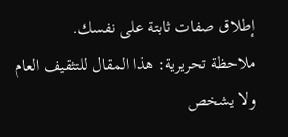إطلاق صفات ثابتة على نفسك.
ملاحظة تحريرية: هذا المقال للتثقيف العام ولا يشخص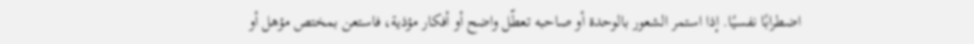اضطرابًا نفسيًا. إذا استمر الشعور بالوحدة أو صاحبه تعطّل واضح أو أفكار مؤذية، فاستعن بمختص مؤهل أو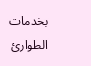بخدمات الطوارئ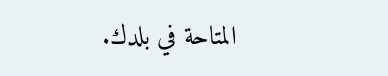المتاحة في بلدك.